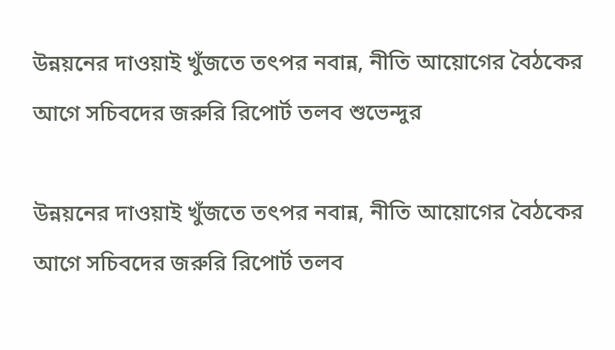উন্নয়নের দাওয়াই খুঁজতে তৎপর নবান্ন, নীতি আয়োগের বৈঠকের আগে সচিবদের জরুরি রিপোর্ট তলব শুভেন্দুর

উন্নয়নের দাওয়াই খুঁজতে তৎপর নবান্ন, নীতি আয়োগের বৈঠকের আগে সচিবদের জরুরি রিপোর্ট তলব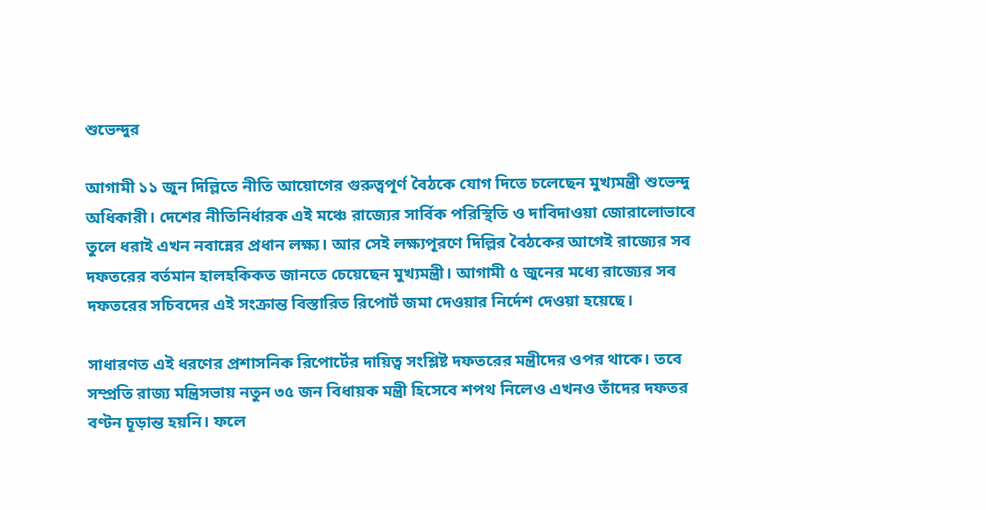শুভেন্দুর

আগামী ১১ জুন দিল্লিতে নীতি আয়োগের গুরুত্বপূর্ণ বৈঠকে যোগ দিতে চলেছেন মুখ্যমন্ত্রী শুভেন্দু অধিকারী। দেশের নীতিনির্ধারক এই মঞ্চে রাজ্যের সার্বিক পরিস্থিতি ও দাবিদাওয়া জোরালোভাবে তুলে ধরাই এখন নবান্নের প্রধান লক্ষ্য। আর সেই লক্ষ্যপূরণে দিল্লির বৈঠকের আগেই রাজ্যের সব দফতরের বর্তমান হালহকিকত জানতে চেয়েছেন মুখ্যমন্ত্রী। আগামী ৫ জুনের মধ্যে রাজ্যের সব দফতরের সচিবদের এই সংক্রান্ত বিস্তারিত রিপোর্ট জমা দেওয়ার নির্দেশ দেওয়া হয়েছে।

সাধারণত এই ধরণের প্রশাসনিক রিপোর্টের দায়িত্ব সংশ্লিষ্ট দফতরের মন্ত্রীদের ওপর থাকে। তবে সম্প্রতি রাজ্য মন্ত্রিসভায় নতুন ৩৫ জন বিধায়ক মন্ত্রী হিসেবে শপথ নিলেও এখনও তাঁদের দফতর বণ্টন চূড়ান্ত হয়নি। ফলে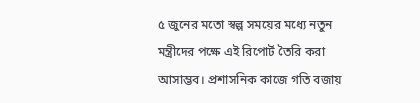৫ জুনের মতো স্বল্প সময়ের মধ্যে নতুন মন্ত্রীদের পক্ষে এই রিপোর্ট তৈরি করা আসাম্ভব। প্রশাসনিক কাজে গতি বজায়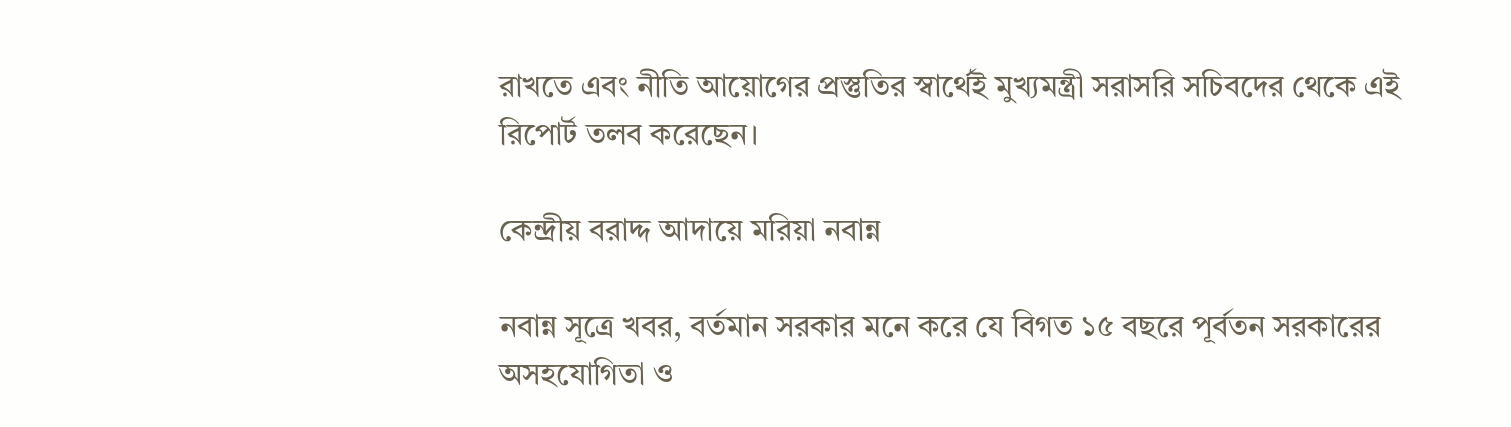রাখতে এবং নীতি আয়োগের প্রস্তুতির স্বার্থেই মুখ্যমন্ত্রী সরাসরি সচিবদের থেকে এই রিপোর্ট তলব করেছেন।

কেন্দ্রীয় বরাদ্দ আদায়ে মরিয়া নবান্ন

নবান্ন সূত্রে খবর, বর্তমান সরকার মনে করে যে বিগত ১৫ বছরে পূর্বতন সরকারের অসহযোগিতা ও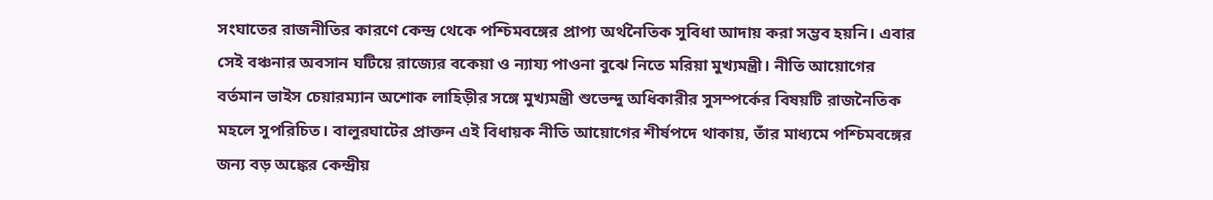সংঘাতের রাজনীতির কারণে কেন্দ্র থেকে পশ্চিমবঙ্গের প্রাপ্য অর্থনৈতিক সুবিধা আদায় করা সম্ভব হয়নি। এবার সেই বঞ্চনার অবসান ঘটিয়ে রাজ্যের বকেয়া ও ন্যায্য পাওনা বুঝে নিতে মরিয়া মুখ্যমন্ত্রী। নীতি আয়োগের বর্তমান ভাইস চেয়ারম্যান অশোক লাহিড়ীর সঙ্গে মুখ্যমন্ত্রী শুভেন্দু অধিকারীর সুসম্পর্কের বিষয়টি রাজনৈতিক মহলে সুপরিচিত। বালুরঘাটের প্রাক্তন এই বিধায়ক নীতি আয়োগের শীর্ষপদে থাকায়, তাঁর মাধ্যমে পশ্চিমবঙ্গের জন্য বড় অঙ্কের কেন্দ্রীয়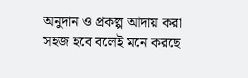অনুদান ও প্রকল্প আদায় করা সহজ হবে বলেই মনে করছে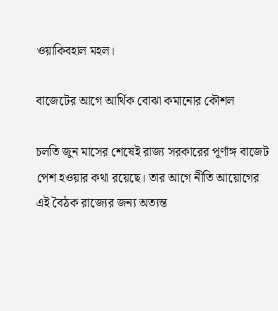ওয়াকিবহাল মহল।

বাজেটের আগে আর্থিক বোঝা কমানোর কৌশল

চলতি জুন মাসের শেষেই রাজ্য সরকারের পূর্ণাঙ্গ বাজেট পেশ হওয়ার কথা রয়েছে। তার আগে নীতি আয়োগের এই বৈঠক রাজ্যের জন্য অত্যন্ত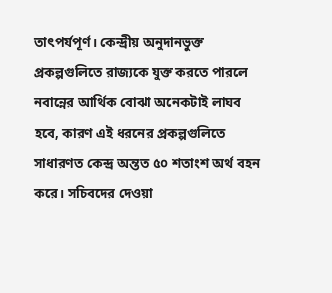তাৎপর্যপূর্ণ। কেন্দ্রীয় অনুদানভুক্ত প্রকল্পগুলিতে রাজ্যকে যুক্ত করতে পারলে নবান্নের আর্থিক বোঝা অনেকটাই লাঘব হবে, কারণ এই ধরনের প্রকল্পগুলিতে সাধারণত কেন্দ্র অন্তত ৫০ শতাংশ অর্থ বহন করে। সচিবদের দেওয়া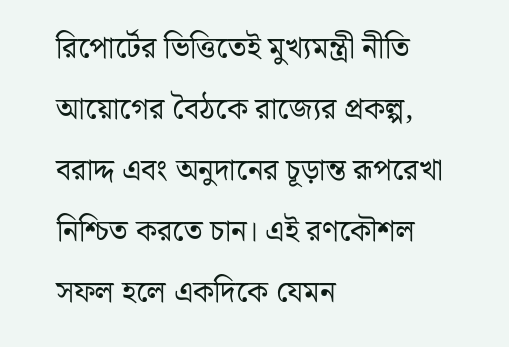রিপোর্টের ভিত্তিতেই মুখ্যমন্ত্রী নীতি আয়োগের বৈঠকে রাজ্যের প্রকল্প, বরাদ্দ এবং অনুদানের চূড়ান্ত রূপরেখা নিশ্চিত করতে চান। এই রণকৌশল সফল হলে একদিকে যেমন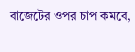বাজেটের ওপর চাপ কমবে,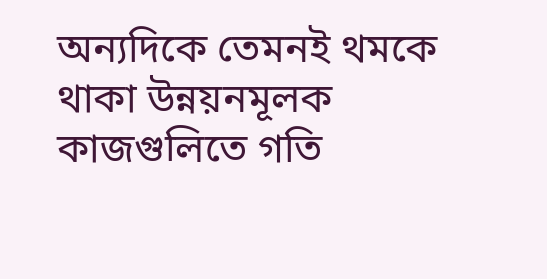অন্যদিকে তেমনই থমকে থাকা উন্নয়নমূলক কাজগুলিতে গতি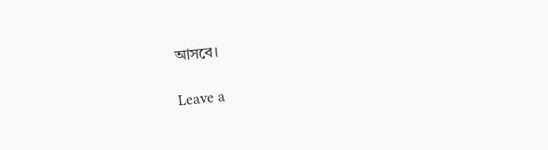আসবে।

Leave a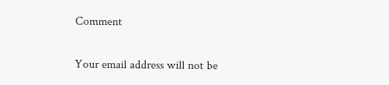Comment

Your email address will not be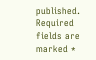published. Required fields are marked *